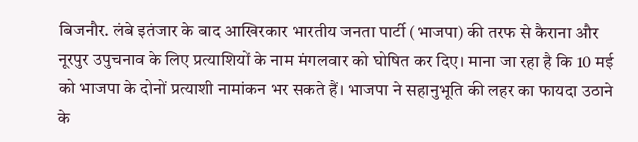बिजनौर. लंबे इतंजार के बाद आखिरकार भारतीय जनता पार्टी (भाजपा) की तरफ से कैराना और नूरपुर उपुचनाव के लिए प्रत्याशियों के नाम मंगलवार को घोषित कर दिए। माना जा रहा है कि 10 मई को भाजपा के दोनों प्रत्याशी नामांकन भर सकते हैं। भाजपा ने सहानुभूति की लहर का फायदा उठाने के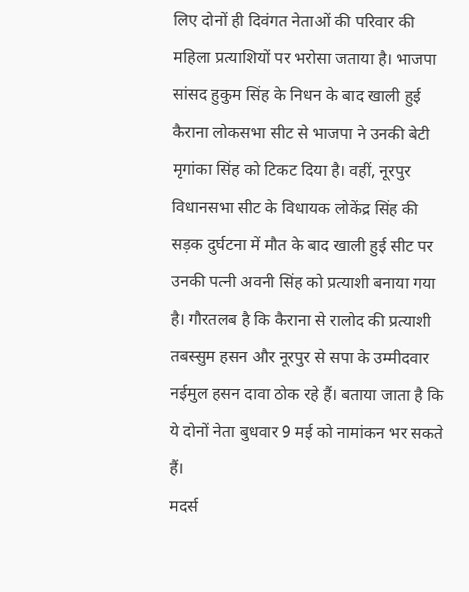लिए दोनों ही दिवंगत नेताओं की परिवार की महिला प्रत्याशियों पर भरोसा जताया है। भाजपा सांसद हुकुम सिंह के निधन के बाद खाली हुई कैराना लोकसभा सीट से भाजपा ने उनकी बेटी मृगांका सिंह को टिकट दिया है। वहीं, नूरपुर विधानसभा सीट के विधायक लोकेंद्र सिंह की सड़क दुर्घटना में मौत के बाद खाली हुई सीट पर उनकी पत्नी अवनी सिंह को प्रत्याशी बनाया गया है। गौरतलब है कि कैराना से रालोद की प्रत्याशी तबस्सुम हसन और नूरपुर से सपा के उम्मीदवार नईमुल हसन दावा ठोक रहे हैं। बताया जाता है कि ये दोनों नेता बुधवार 9 मई को नामांकन भर सकते हैं।
मदर्स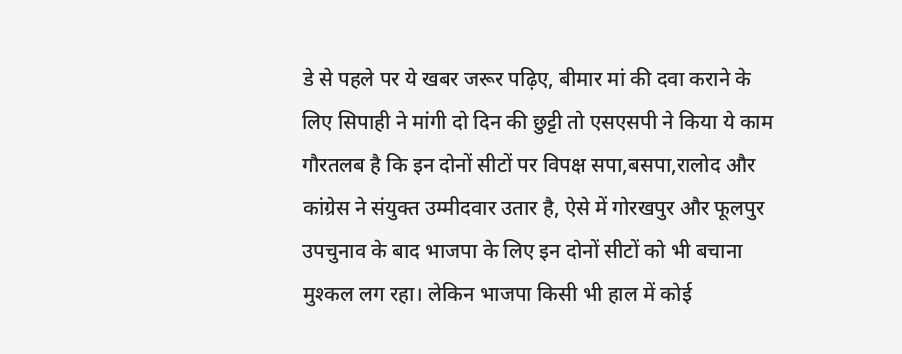डे से पहले पर ये खबर जरूर पढ़िए, बीमार मां की दवा कराने के लिए सिपाही ने मांगी दो दिन की छुट्टी तो एसएसपी ने किया ये काम
गौरतलब है कि इन दोनों सीटों पर विपक्ष सपा,बसपा,रालोद और कांग्रेस ने संयुक्त उम्मीदवार उतार है, ऐसे में गोरखपुर और फूलपुर उपचुनाव के बाद भाजपा के लिए इन दोनों सीटों को भी बचाना मुश्कल लग रहा। लेकिन भाजपा किसी भी हाल में कोई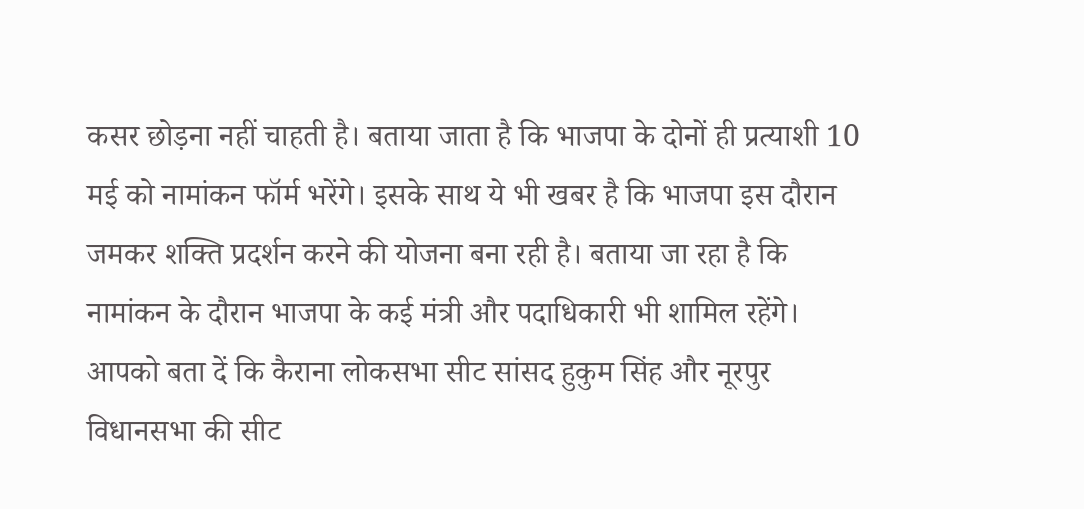कसर छोड़ना नहीं चाहती है। बताया जाता है कि भाजपा के दोनों ही प्रत्याशी 10 मई को नामांकन फॉर्म भरेंगे। इसके साथ ये भी खबर है कि भाजपा इस दौरान जमकर शक्ति प्रदर्शन करने की योजना बना रही है। बताया जा रहा है कि नामांकन के दौरान भाजपा के कई मंत्री और पदाधिकारी भी शामिल रहेंगे।
आपको बता दें कि कैराना लोकसभा सीट सांसद हुकुम सिंह और नूरपुर विधानसभा की सीट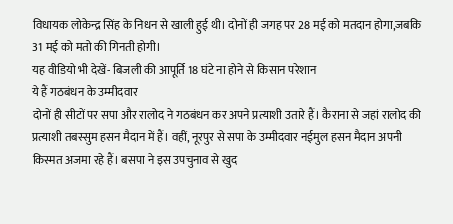विधायक लोकेन्द्र सिंह के निधन से खाली हुई थी। दोनों ही जगह पर 28 मई को मतदान होगा,जबकि 31 मई को मतो की गिनती होगी।
यह वीडियो भी देखें- बिजली की आपूर्ति 18 घंटे ना होने से किसान परेशान
ये हैं गठबंधन के उम्मीदवार
दोनों ही सीटों पर सपा और रालोद ने गठबंधन कर अपने प्रत्याशी उतारे हैं। कैराना से जहां रालोद की प्रत्याशी तबस्सुम हसन मैदान में हैं। वहीं, नूरपुर से सपा के उम्मीदवार नईमुल हसन मैदान अपनी किस्मत अजमा रहे हैं। बसपा ने इस उपचुनाव से खुद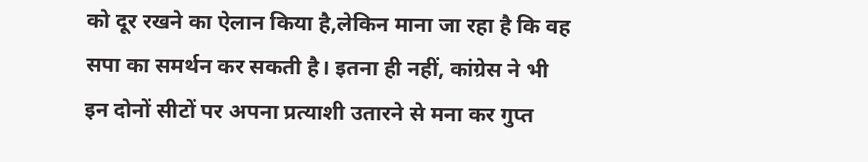को दूर रखने का ऐलान किया है,लेकिन माना जा रहा है कि वह सपा का समर्थन कर सकती है। इतना ही नहीं, कांग्रेस ने भी इन दोनों सीटों पर अपना प्रत्याशी उतारने से मना कर गुप्त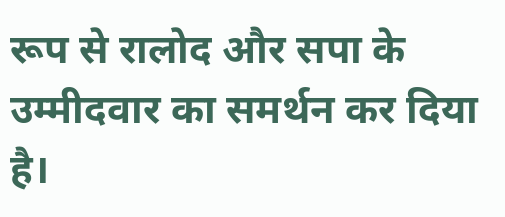रूप से रालोद और सपा के उम्मीदवार का समर्थन कर दिया है।